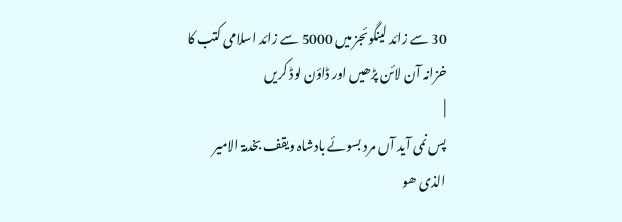30 سے زائد لینگوئجز میں 5000 سے زائد اسلامی کتب کا خزانہ آن لائن پڑھیں اور ڈاؤن لوڈ کریں
|
پس نمی آید آں مرد بسوئے بادشاہ ویقف بخدمۃ الامیر الذی ھو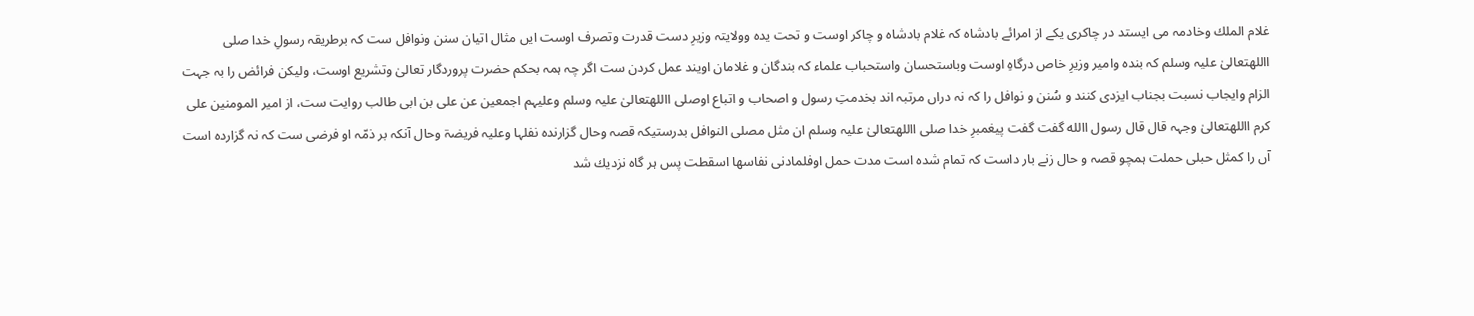غلام الملك وخادمہ می ایستد در چاکری یکے از امرائے بادشاہ کہ غلام بادشاہ و چاکر اوست و تحت یدہ وولایتہ وزیرِ دست قدرت وتصرف اوست ایں مثال اتیان سنن ونوافل ست کہ برطریقہ رسولِ خدا صلی االلهتعالیٰ علیہ وسلم کہ بندہ وامیر وزیرِ خاص درگاہِ اوست وباستحسان واستحباب علماء کہ بندگان و غلامان اویند عمل کردن ست اگر چہ ہمہ بحکم حضرت پروردگار تعالیٰ وتشریع اوست، ولیکن فرائض را بہ جہت الزام وایجاب نسبت بجناب ایزدی کنند و سُنن و نوافل را کہ نہ دراں مرتبہ اند بخدمتِ رسول و اصحاب و اتباع اوصلی االلهتعالیٰ علیہ وسلم وعلیہم اجمعین عن علی بن ابی طالب روایت ست، از امیر المومنین علی کرم االلهتعالیٰ وجہہ قال قال رسول االله گفت گفت پیغمبرِ خدا صلی االلهتعالیٰ علیہ وسلم ان مثل مصلی النوافل بدرستیکہ قصہ وحال گزارندہ نفلہا وعلیہ فریضۃ وحال آنکہ بر ذمّہ او فرضی ست کہ نہ گزاردہ است آں را کمثل حبلی حملت ہمچو قصہ و حال زنے بار داست کہ تمام شدہ است مدت حمل اوفلمادنی نفاسھا اسقطت پس ہر گاہ نزدیك شد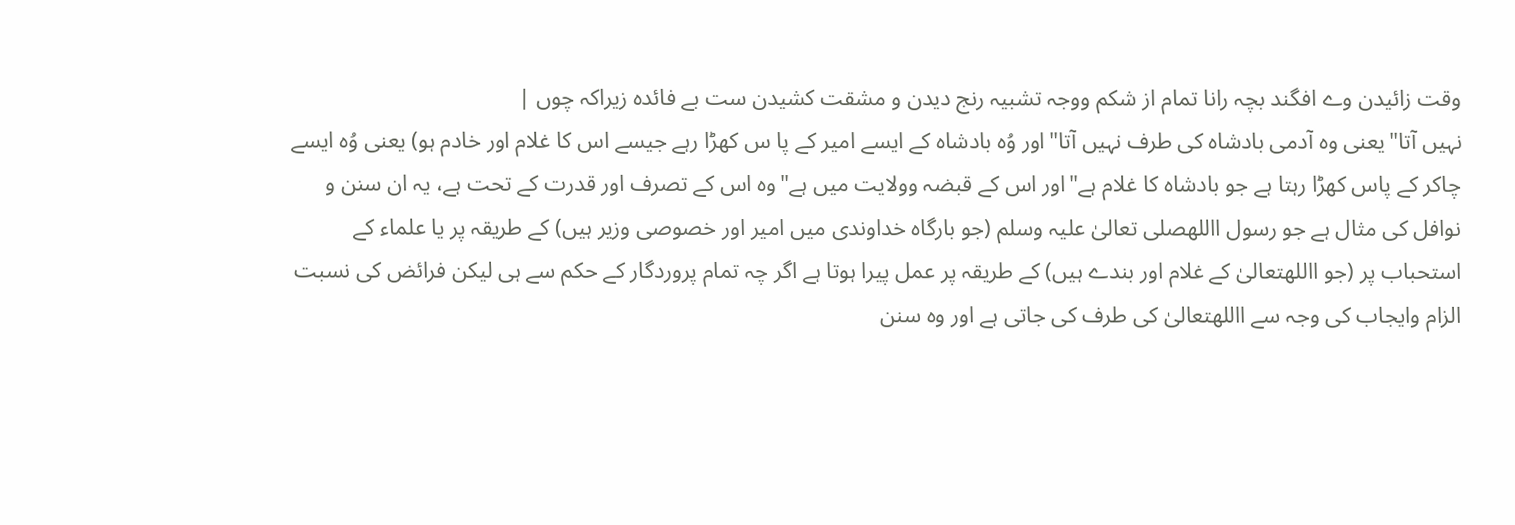وقت زائیدن وے افگند بچہ رانا تمام از شکم ووجہ تشبیہ رنج دیدن و مشقت کشیدن ست بے فائدہ زیراکہ چوں |
نہیں آتا"یعنی وہ آدمی بادشاہ کی طرف نہیں آتا"اور وُہ بادشاہ کے ایسے امیر کے پا س کھڑا رہے جیسے اس کا غلام اور خادم ہو) یعنی وُہ ایسے چاکر کے پاس کھڑا رہتا ہے جو بادشاہ کا غلام ہے"اور اس کے قبضہ وولایت میں ہے"وہ اس کے تصرف اور قدرت کے تحت ہے، یہ ان سنن و نوافل کی مثال ہے جو رسول االلهصلی تعالیٰ علیہ وسلم (جو بارگاہ خداوندی میں امیر اور خصوصی وزیر ہیں) کے طریقہ پر یا علماء کے استحباب پر (جو االلهتعالیٰ کے غلام اور بندے ہیں) کے طریقہ پر عمل پیرا ہوتا ہے اگر چہ تمام پروردگار کے حکم سے ہی لیکن فرائض کی نسبت الزام وایجاب کی وجہ سے االلهتعالیٰ کی طرف کی جاتی ہے اور وہ سنن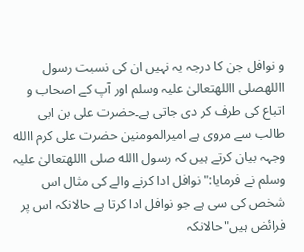و نوافل جن کا درجہ یہ نہیں ان کی نسبت رسول االلهصلی االلهتعالیٰ علیہ وسلم اور آپ کے اصحاب و اتباع کی طرف کر دی جاتی ہے۔حضرت علی بن ابی طالب سے مروی ہے امیرالمومنین حضرت علی کرم االله وجہہ بیان کرتے ہیں کہ رسول االله صلی االلهتعالیٰ علیہ وسلم نے فرمایا:"نوافل ادا کرنے والے کی مثال اس شخص کی سی ہے جو نوافل ادا کرتا ہے حالانکہ اس پر فرائض ہیں"حالانکہ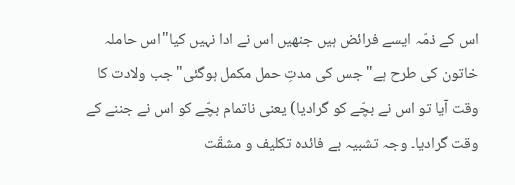اس کے ذمّہ ایسے فرائض ہیں جنھیں اس نے ادا نہیں کیا"اس حاملہ خاتون کی طرح ہے"جس کی مدتِ حمل مکمل ہوگئی"جب ولادت کا وقت آیا تو اس نے بچّے کو گرادیا) یعنی ناتمام بچّے کو اس نے جننے کے وقت گرادیا۔ وجہ تشبیہ بے فائدہ تکلیف و مشقّت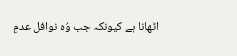اٹھانا ہے کیونکہ جب وُہ نوافل عدمِ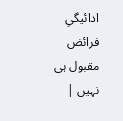ادائیگیِ فرائض مقبول ہی نہیں |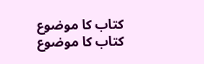کتاب کا موضوع
کتاب کا موضوع